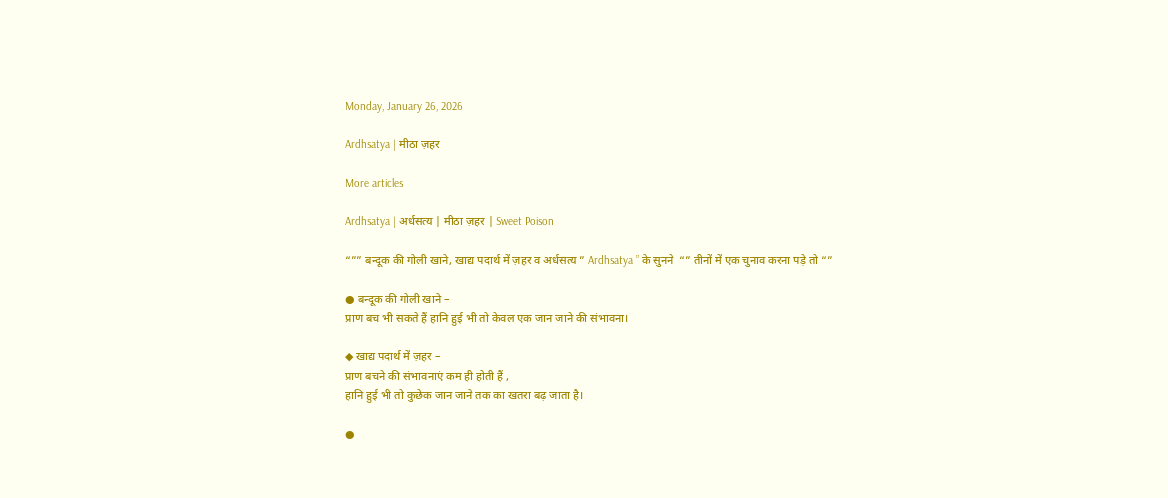Monday, January 26, 2026

Ardhsatya | मीठा ज़हर

More articles

Ardhsatya | अर्धसत्य | मीठा ज़हर | Sweet Poison

“”” बन्दूक की गोली खाने, खाद्य पदार्थ में ज़हर व अर्धसत्य ” Ardhsatya ” के सुनने  “” तीनों में एक चुनाव करना पड़े तो “”

● बन्दूक की गोली खाने –
प्राण बच भी सकते हैं हानि हुई भी तो केवल एक जान जाने की संभावना।

◆ खाद्य पदार्थ में ज़हर –
प्राण बचने की संभावनाएं कम ही होती हैं ,
हानि हुई भी तो कुछेक जान जाने तक का खतरा बढ़ जाता है।

●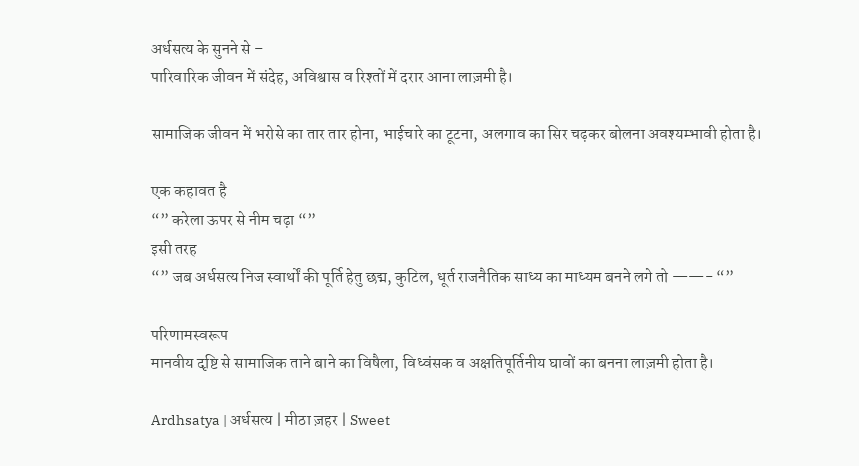अर्धसत्य के सुनने से –
पारिवारिक जीवन में संदेह, अविश्वास व रिश्तों में दरार आना लाज़मी है।

सामाजिक जीवन में भरोसे का तार तार होना, भाईचारे का टूटना, अलगाव का सिर चढ़कर बोलना अवश्यम्भावी होता है।

एक कहावत है
“” करेला ऊपर से नीम चढ़ा “”
इसी तरह
“” जब अर्धसत्य निज स्वार्थों की पूर्ति हेतु छद्म, कुटिल, धूर्त राजनैतिक साध्य का माध्यम बनने लगे तो ——- “”

परिणामस्वरूप
मानवीय दृष्टि से सामाजिक ताने बाने का विषैला, विध्वंसक व अक्षतिपूर्तिनीय घावों का बनना लाज़मी होता है।

Ardhsatya | अर्धसत्य | मीठा ज़हर | Sweet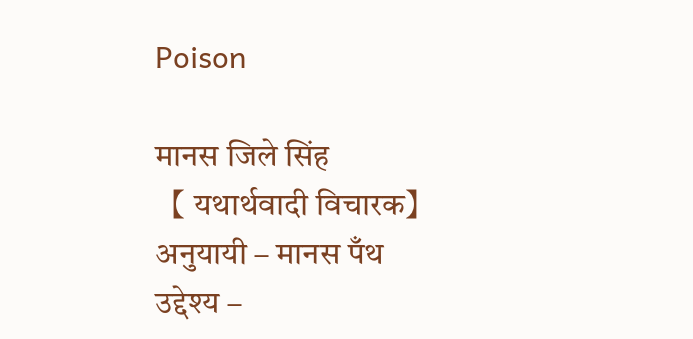Poison

मानस जिले सिंह
【 यथार्थवादी विचारक】
अनुयायी – मानस पँथ
उद्देश्य –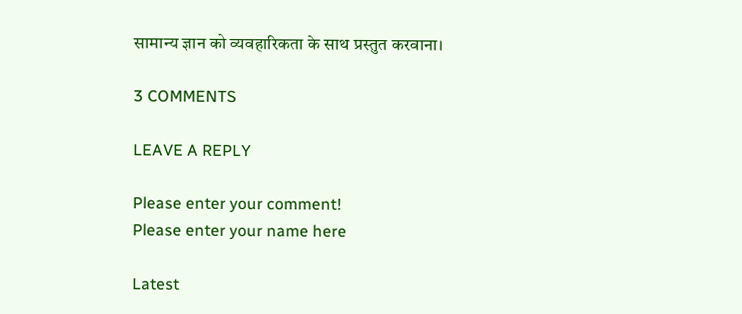सामान्य ज्ञान को व्यवहारिकता के साथ प्रस्तुत करवाना।

3 COMMENTS

LEAVE A REPLY

Please enter your comment!
Please enter your name here

Latest